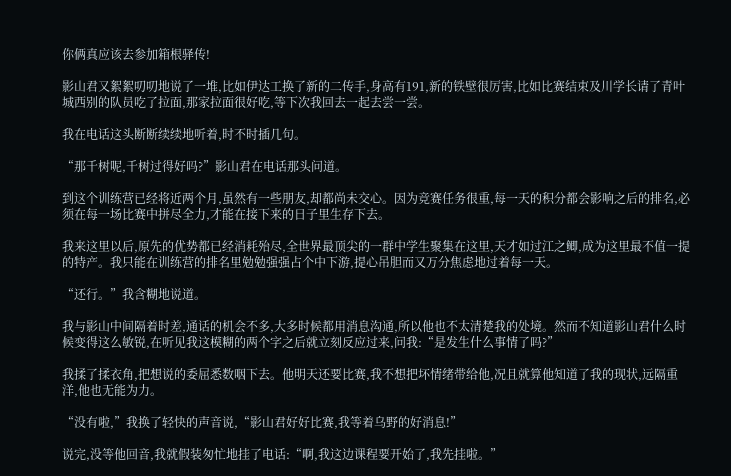你俩真应该去参加箱根驿传!

影山君又絮絮叨叨地说了一堆,比如伊达工换了新的二传手,身高有191,新的铁壁很厉害,比如比赛结束及川学长请了青叶城西别的队员吃了拉面,那家拉面很好吃,等下次我回去一起去尝一尝。

我在电话这头断断续续地听着,时不时插几句。

“那千树呢,千树过得好吗?”影山君在电话那头问道。

到这个训练营已经将近两个月,虽然有一些朋友,却都尚未交心。因为竞赛任务很重,每一天的积分都会影响之后的排名,必须在每一场比赛中拼尽全力,才能在接下来的日子里生存下去。

我来这里以后,原先的优势都已经消耗殆尽,全世界最顶尖的一群中学生聚集在这里,天才如过江之鲫,成为这里最不值一提的特产。我只能在训练营的排名里勉勉强强占个中下游,提心吊胆而又万分焦虑地过着每一天。

“还行。”我含糊地说道。

我与影山中间隔着时差,通话的机会不多,大多时候都用消息沟通,所以他也不太清楚我的处境。然而不知道影山君什么时候变得这么敏锐,在听见我这模糊的两个字之后就立刻反应过来,问我:“是发生什么事情了吗?”

我揉了揉衣角,把想说的委屈悉数咽下去。他明天还要比赛,我不想把坏情绪带给他,况且就算他知道了我的现状,远隔重洋,他也无能为力。

“没有啦,”我换了轻快的声音说,“影山君好好比赛,我等着乌野的好消息!”

说完,没等他回音,我就假装匆忙地挂了电话:“啊,我这边课程要开始了,我先挂啦。”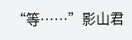“等……”影山君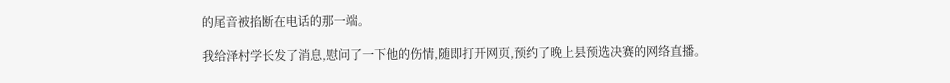的尾音被掐断在电话的那一端。

我给泽村学长发了消息,慰问了一下他的伤情,随即打开网页,预约了晚上县预选决赛的网络直播。